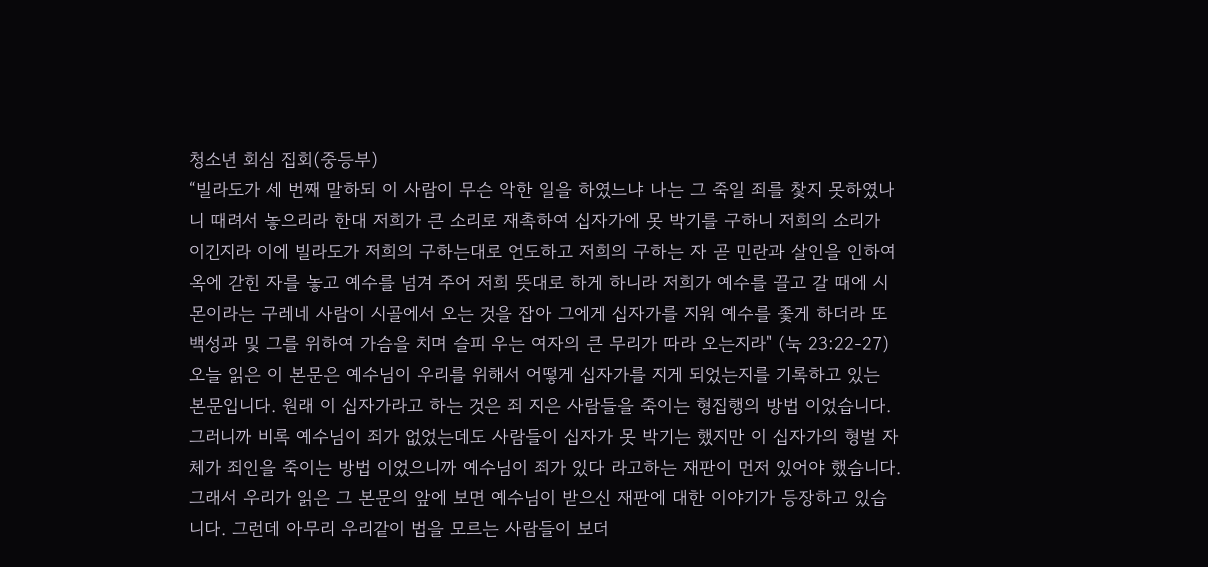청소년 회심 집회(중등부)
“빌라도가 세 번째 말하되 이 사람이 무슨 악한 일을 하였느냐 나는 그 죽일 죄를 찿지 못하였나니 때려서 놓으리라 한대 저희가 큰 소리로 재촉하여 십자가에 못 박기를 구하니 저희의 소리가 이긴지라 이에 빌라도가 저희의 구하는대로 언도하고 저희의 구하는 자 곧 민란과 살인을 인하여 옥에 갇힌 자를 놓고 예수를 넘겨 주어 저희 뜻대로 하게 하니라 저희가 예수를 끌고 갈 때에 시몬이라는 구레네 사람이 시골에서 오는 것을 잡아 그에게 십자가를 지워 예수를 좇게 하더라 또 백성과 및 그를 위하여 가슴을 치며 슬피 우는 여자의 큰 무리가 따라 오는지라" (눅 23:22-27)
오늘 읽은 이 본문은 예수님이 우리를 위해서 어떻게 십자가를 지게 되었는지를 기록하고 있는 본문입니다. 원래 이 십자가라고 하는 것은 죄 지은 사람들을 죽이는 형집행의 방법 이었습니다. 그러니까 비록 예수님이 죄가 없었는데도 사람들이 십자가 못 박기는 했지만 이 십자가의 형벌 자체가 죄인을 죽이는 방법 이었으니까 예수님이 죄가 있다 라고하는 재판이 먼저 있어야 했습니다. 그래서 우리가 읽은 그 본문의 앞에 보면 예수님이 받으신 재판에 대한 이야기가 등장하고 있습니다. 그런데 아무리 우리같이 법을 모르는 사람들이 보더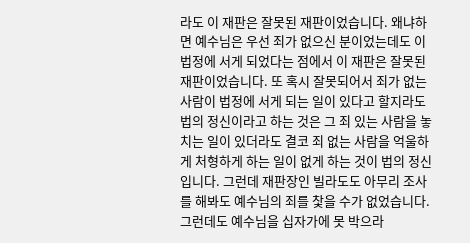라도 이 재판은 잘못된 재판이었습니다. 왜냐하면 예수님은 우선 죄가 없으신 분이었는데도 이 법정에 서게 되었다는 점에서 이 재판은 잘못된 재판이었습니다. 또 혹시 잘못되어서 죄가 없는 사람이 법정에 서게 되는 일이 있다고 할지라도 법의 정신이라고 하는 것은 그 죄 있는 사람을 놓치는 일이 있더라도 결코 죄 없는 사람을 억울하게 처형하게 하는 일이 없게 하는 것이 법의 정신입니다. 그런데 재판장인 빌라도도 아무리 조사를 해봐도 예수님의 죄를 찿을 수가 없었습니다. 그런데도 예수님을 십자가에 못 박으라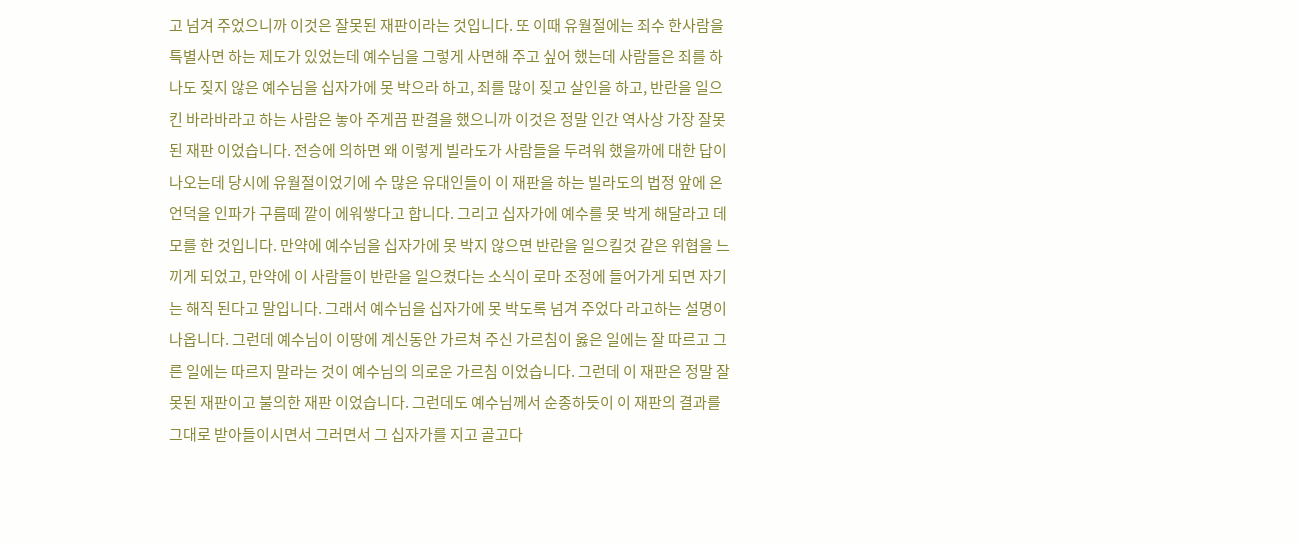고 넘겨 주었으니까 이것은 잘못된 재판이라는 것입니다. 또 이때 유월절에는 죄수 한사람을 특별사면 하는 제도가 있었는데 예수님을 그렇게 사면해 주고 싶어 했는데 사람들은 죄를 하나도 짖지 않은 예수님을 십자가에 못 박으라 하고, 죄를 많이 짖고 살인을 하고, 반란을 일으킨 바라바라고 하는 사람은 놓아 주게끔 판결을 했으니까 이것은 정말 인간 역사상 가장 잘못된 재판 이었습니다. 전승에 의하면 왜 이렇게 빌라도가 사람들을 두려워 했을까에 대한 답이 나오는데 당시에 유월절이었기에 수 많은 유대인들이 이 재판을 하는 빌라도의 법정 앞에 온 언덕을 인파가 구름떼 깥이 에워쌓다고 합니다. 그리고 십자가에 예수를 못 박게 해달라고 데모를 한 것입니다. 만약에 예수님을 십자가에 못 박지 않으면 반란을 일으킬것 같은 위협을 느끼게 되었고, 만약에 이 사람들이 반란을 일으켰다는 소식이 로마 조정에 들어가게 되면 자기는 해직 된다고 말입니다. 그래서 예수님을 십자가에 못 박도록 넘겨 주었다 라고하는 설명이 나옵니다. 그런데 예수님이 이땅에 계신동안 가르쳐 주신 가르침이 옳은 일에는 잘 따르고 그른 일에는 따르지 말라는 것이 예수님의 의로운 가르침 이었습니다. 그런데 이 재판은 정말 잘못된 재판이고 불의한 재판 이었습니다. 그런데도 예수님께서 순종하듯이 이 재판의 결과를 그대로 받아들이시면서 그러면서 그 십자가를 지고 골고다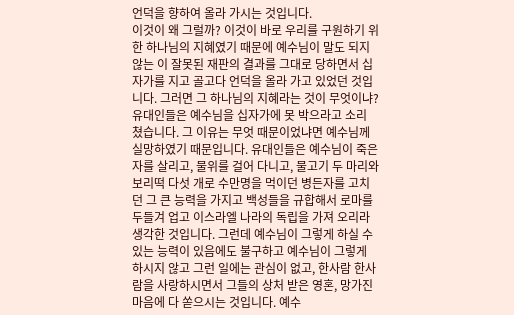언덕을 향하여 올라 가시는 것입니다.
이것이 왜 그럴까? 이것이 바로 우리를 구원하기 위한 하나님의 지혜였기 때문에 예수님이 말도 되지 않는 이 잘못된 재판의 결과를 그대로 당하면서 십자가를 지고 골고다 언덕을 올라 가고 있었던 것입니다. 그러면 그 하나님의 지혜라는 것이 무엇이냐? 유대인들은 예수님을 십자가에 못 박으라고 소리 쳤습니다. 그 이유는 무엇 때문이었냐면 예수님께 실망하였기 때문입니다. 유대인들은 예수님이 죽은자를 살리고, 물위를 걸어 다니고, 물고기 두 마리와 보리떡 다섯 개로 수만명을 먹이던 병든자를 고치던 그 큰 능력을 가지고 백성들을 규합해서 로마를 두들겨 업고 이스라엘 나라의 독립을 가져 오리라 생각한 것입니다. 그런데 예수님이 그렇게 하실 수 있는 능력이 있음에도 불구하고 예수님이 그렇게 하시지 않고 그런 일에는 관심이 없고, 한사람 한사람을 사랑하시면서 그들의 상처 받은 영혼, 망가진 마음에 다 쏟으시는 것입니다. 예수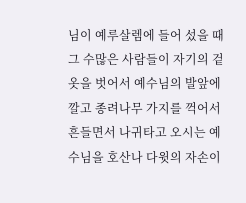님이 예루살렘에 들어 섰을 때 그 수많은 사람들이 자기의 겉옷을 벗어서 예수님의 발앞에 깔고 종려나무 가지를 꺽어서 흔들면서 나귀타고 오시는 예수님을 호산나 다윗의 자손이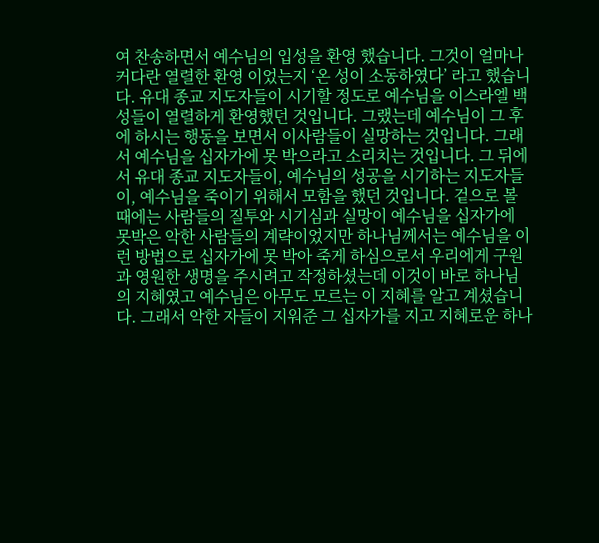여 찬송하면서 예수님의 입성을 환영 했습니다. 그것이 얼마나 커다란 열렬한 환영 이었는지 ‘온 성이 소동하였다’ 라고 했습니다. 유대 종교 지도자들이 시기할 정도로 예수님을 이스라엘 백성들이 열렬하게 환영했던 것입니다. 그랬는데 예수님이 그 후에 하시는 행동을 보면서 이사람들이 실망하는 것입니다. 그래서 예수님을 십자가에 못 박으라고 소리치는 것입니다. 그 뒤에서 유대 종교 지도자들이, 예수님의 성공을 시기하는 지도자들이, 예수님을 죽이기 위해서 모함을 했던 것입니다. 겉으로 볼 때에는 사람들의 질투와 시기심과 실망이 예수님을 십자가에 못박은 악한 사람들의 계략이었지만 하나님께서는 예수님을 이런 방법으로 십자가에 못 박아 죽게 하심으로서 우리에게 구원과 영원한 생명을 주시려고 작정하셨는데 이것이 바로 하나님의 지혜였고 예수님은 아무도 모르는 이 지혜를 알고 계셨습니다. 그래서 악한 자들이 지워준 그 십자가를 지고 지혜로운 하나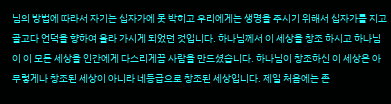님의 방법에 따라서 자기는 십자가에 못 박히고 우리에게는 생명을 주시기 위해서 십자가를 지고 골고다 언덕을 향하여 올라 가시게 되었던 것입니다. 하나님께서 이 세상을 창조 하시고 하나님이 이 모든 세상을 인간에게 다스리게끔 사람을 만드셨습니다. 하나님이 창조하신 이 세상은 아무렇게나 창조된 세상이 아니라 네등급으로 창조된 세상입니다. 제일 처음에는 존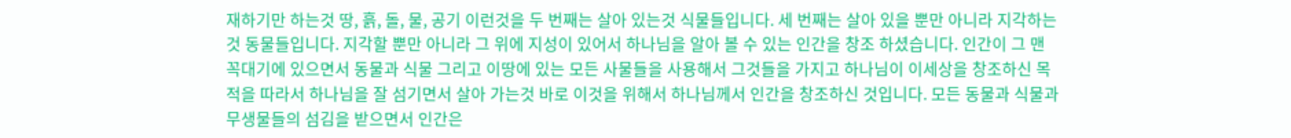재하기만 하는것 땅, 흙, 돌, 물, 공기 이런것을 두 번째는 살아 있는것 식물들입니다. 세 번째는 살아 있을 뿐만 아니라 지각하는것 동물들입니다. 지각할 뿐만 아니라 그 위에 지성이 있어서 하나님을 알아 볼 수 있는 인간을 창조 하셨습니다. 인간이 그 맨 꼭대기에 있으면서 동물과 식물 그리고 이땅에 있는 모든 사물들을 사용해서 그것들을 가지고 하나님이 이세상을 창조하신 목적을 따라서 하나님을 잘 섬기면서 살아 가는것 바로 이것을 위해서 하나님께서 인간을 창조하신 것입니다. 모든 동물과 식물과 무생물들의 섬김을 받으면서 인간은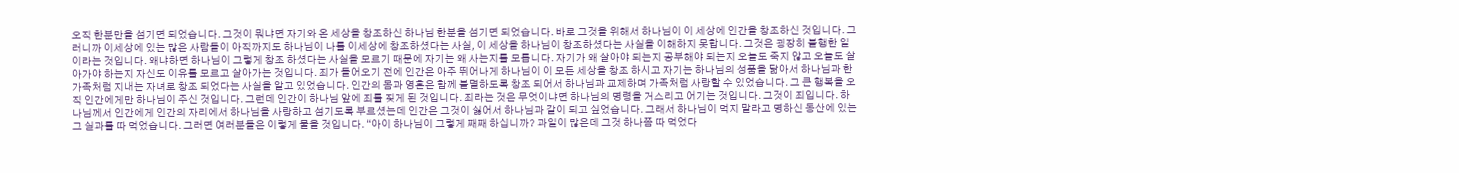오직 한분만을 섬기면 되었습니다. 그것이 뭐냐면 자기와 온 세상을 창조하신 하나님 한분을 섬기면 되었습니다. 바로 그것을 위해서 하나님이 이 세상에 인간을 창조하신 것입니다. 그러니까 이세상에 있는 많은 사람들이 아직까지도 하나님이 나를 이세상에 창조하셨다는 사실, 이 세상을 하나님이 창조하셨다는 사실을 이해하지 못합니다. 그것은 굉장히 불행한 일이라는 것입니다. 왜냐하면 하나님이 그렇게 창조 하셨다는 사실을 모르기 때문에 자기는 왜 사는지를 모릅니다. 자기가 왜 살아야 되는지 공부해야 되는지 오늘도 죽지 않고 오늘도 살아가야 하는지 자신도 이유를 모르고 살아가는 것입니다. 죄가 들어오기 전에 인간은 아주 뛰어나게 하나님이 이 모든 세상을 창조 하시고 자기는 하나님의 성품을 닮아서 하나님과 한 가족처럼 지내는 자녀로 창조 되었다는 사실을 알고 있었습니다. 인간의 몸과 영혼은 함께 불멸하도록 창조 되어서 하나님과 교제하며 가족처럼 사랑할 수 있었습니다. 그 큰 행복을 오직 인간에게만 하나님이 주신 것입니다. 그런데 인간이 하나님 앞에 죄를 짖게 된 것입니다. 죄라는 것은 무엇이냐면 하나님의 명령을 거스리고 어기는 것입니다. 그것이 죄입니다. 하나님께서 인간에게 인간의 자리에서 하나님을 사랑하고 섬기도록 부르셨는데 인간은 그것이 싫어서 하나님과 같이 되고 싶었습니다. 그래서 하나님이 먹지 말라고 명하신 동산에 있는 그 실과를 따 먹었습니다. 그러면 여러분들은 이렇게 물을 것입니다. “아이 하나님이 그렇게 째째 하십니까? 과일이 많은데 그것 하나쯤 따 먹었다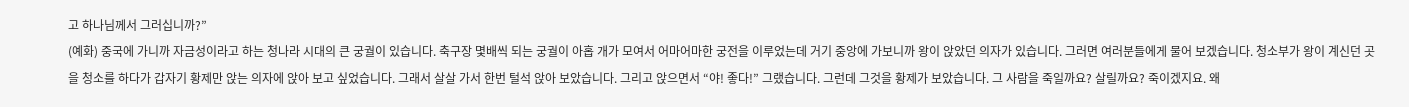고 하나님께서 그러십니까?”
(예화) 중국에 가니까 자금성이라고 하는 청나라 시대의 큰 궁궐이 있습니다. 축구장 몇배씩 되는 궁궐이 아홉 개가 모여서 어마어마한 궁전을 이루었는데 거기 중앙에 가보니까 왕이 앉았던 의자가 있습니다. 그러면 여러분들에게 물어 보겠습니다. 청소부가 왕이 계신던 곳을 청소를 하다가 갑자기 황제만 앉는 의자에 앉아 보고 싶었습니다. 그래서 살살 가서 한번 털석 앉아 보았습니다. 그리고 앉으면서 “야! 좋다!” 그랬습니다. 그런데 그것을 황제가 보았습니다. 그 사람을 죽일까요? 살릴까요? 죽이겠지요. 왜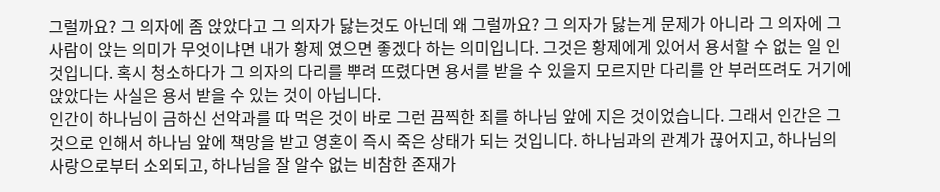그럴까요? 그 의자에 좀 앉았다고 그 의자가 닳는것도 아닌데 왜 그럴까요? 그 의자가 닳는게 문제가 아니라 그 의자에 그 사람이 앉는 의미가 무엇이냐면 내가 황제 였으면 좋겠다 하는 의미입니다. 그것은 황제에게 있어서 용서할 수 없는 일 인것입니다. 혹시 청소하다가 그 의자의 다리를 뿌려 뜨렸다면 용서를 받을 수 있을지 모르지만 다리를 안 부러뜨려도 거기에 앉았다는 사실은 용서 받을 수 있는 것이 아닙니다.
인간이 하나님이 금하신 선악과를 따 먹은 것이 바로 그런 끔찍한 죄를 하나님 앞에 지은 것이었습니다. 그래서 인간은 그것으로 인해서 하나님 앞에 책망을 받고 영혼이 즉시 죽은 상태가 되는 것입니다. 하나님과의 관계가 끊어지고, 하나님의 사랑으로부터 소외되고, 하나님을 잘 알수 없는 비참한 존재가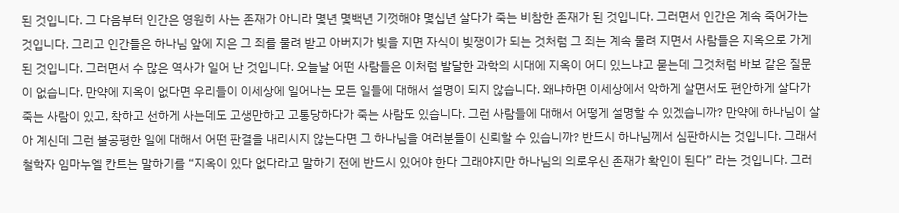된 것입니다. 그 다음부터 인간은 영원히 사는 존재가 아니라 몇년 몇백년 기껏해야 몇십년 살다가 죽는 비참한 존재가 된 것입니다. 그러면서 인간은 계속 죽어가는 것입니다. 그리고 인간들은 하나님 앞에 지은 그 죄를 물려 받고 아버지가 빚을 지면 자식이 빚쟁이가 되는 것처럼 그 죄는 계속 물려 지면서 사람들은 지옥으로 가게 된 것입니다. 그러면서 수 많은 역사가 일어 난 것입니다. 오늘날 어떤 사람들은 이처럼 발달한 과학의 시대에 지옥이 어디 있느냐고 묻는데 그것처럼 바보 같은 질문이 없습니다. 만약에 지옥이 없다면 우리들이 이세상에 일어나는 모든 일들에 대해서 설명이 되지 않습니다. 왜냐하면 이세상에서 악하게 살면서도 편안하게 살다가 죽는 사람이 있고, 착하고 선하게 사는데도 고생만하고 고통당하다가 죽는 사람도 있습니다. 그런 사람들에 대해서 어떻게 설명할 수 있겠습니까? 만약에 하나님이 살아 계신데 그런 불공평한 일에 대해서 어떤 판결을 내리시지 않는다면 그 하나님을 여러분들이 신뢰할 수 있습니까? 반드시 하나님께서 심판하시는 것입니다. 그래서 철학자 임마누엘 칸트는 말하기를 “지옥이 있다 없다라고 말하기 전에 반드시 있어야 한다 그래야지만 하나님의 의로우신 존재가 확인이 된다” 라는 것입니다. 그러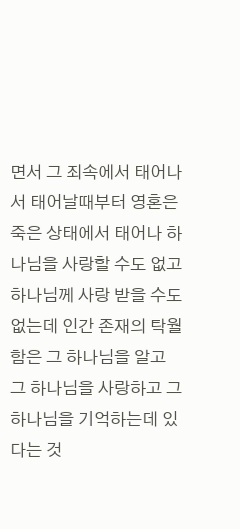면서 그 죄속에서 태어나서 태어날때부터 영혼은 죽은 상태에서 태어나 하나님을 사랑할 수도 없고 하나님께 사랑 받을 수도 없는데 인간 존재의 탁월함은 그 하나님을 알고 그 하나님을 사랑하고 그 하나님을 기억하는데 있다는 것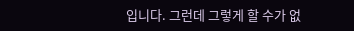입니다. 그런데 그렇게 할 수가 없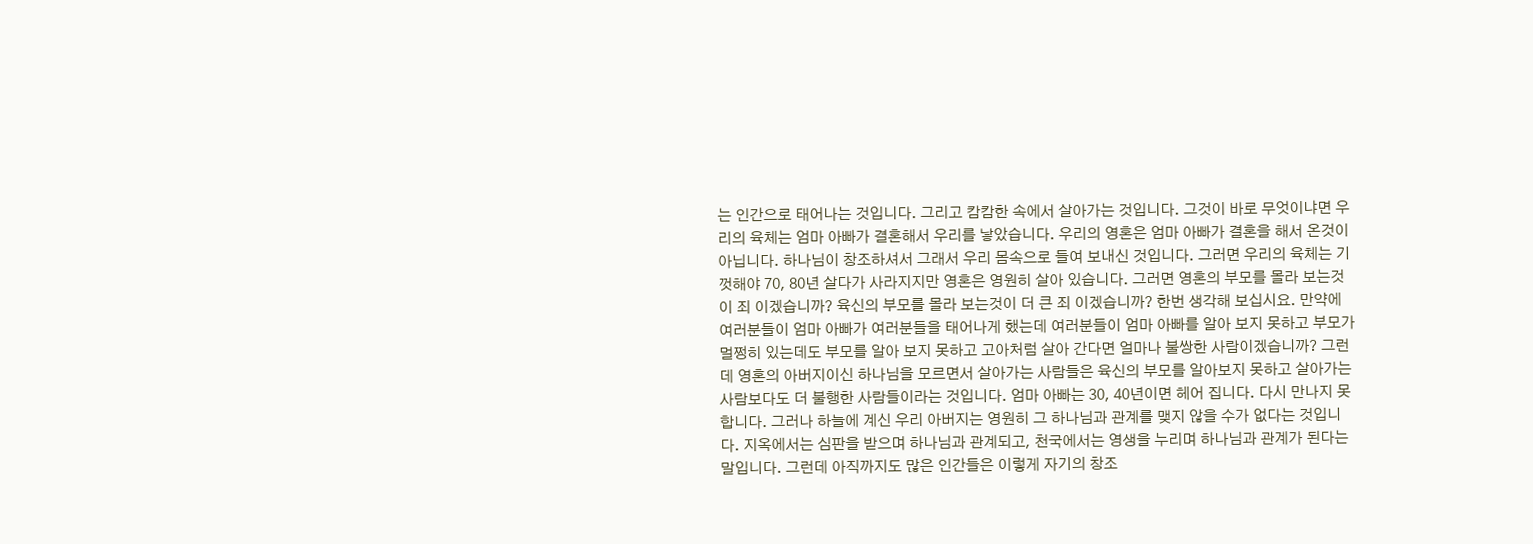는 인간으로 태어나는 것입니다. 그리고 캄캄한 속에서 살아가는 것입니다. 그것이 바로 무엇이냐면 우리의 육체는 엄마 아빠가 결혼해서 우리를 낳았습니다. 우리의 영혼은 엄마 아빠가 결혼을 해서 온것이 아닙니다. 하나님이 창조하셔서 그래서 우리 몸속으로 들여 보내신 것입니다. 그러면 우리의 육체는 기껏해야 70, 80년 살다가 사라지지만 영혼은 영원히 살아 있습니다. 그러면 영혼의 부모를 몰라 보는것이 죄 이겠습니까? 육신의 부모를 몰라 보는것이 더 큰 죄 이겠습니까? 한번 생각해 보십시요. 만약에 여러분들이 엄마 아빠가 여러분들을 태어나게 했는데 여러분들이 엄마 아빠를 알아 보지 못하고 부모가 멀쩡히 있는데도 부모를 알아 보지 못하고 고아처럼 살아 간다면 얼마나 불쌍한 사람이겠습니까? 그런데 영혼의 아버지이신 하나님을 모르면서 살아가는 사람들은 육신의 부모를 알아보지 못하고 살아가는 사람보다도 더 불행한 사람들이라는 것입니다. 엄마 아빠는 30, 40년이면 헤어 집니다. 다시 만나지 못합니다. 그러나 하늘에 계신 우리 아버지는 영원히 그 하나님과 관계를 맺지 않을 수가 없다는 것입니다. 지옥에서는 심판을 받으며 하나님과 관계되고, 천국에서는 영생을 누리며 하나님과 관계가 된다는 말입니다. 그런데 아직까지도 많은 인간들은 이렇게 자기의 창조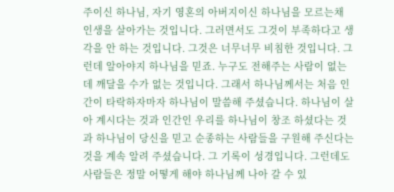주이신 하나님, 자기 영혼의 아버지이신 하나님을 모르는채 인생을 살아가는 것입니다. 그러면서도 그것이 부족하다고 생각을 안 하는 것입니다. 그것은 너무너무 비침한 것입니다. 그런데 알아야지 하나님을 믿죠. 누구도 전해주는 사람이 없는데 깨달을 수가 없는 것입니다. 그래서 하나님께서는 처음 인간이 타락하자마자 하나님이 말씀해 주셨습니다. 하나님이 살아 계시다는 것과 인간인 우리를 하나님이 창조 하셨다는 것과 하나님이 당신을 믿고 순종하는 사람들을 구원해 주신다는 것을 계속 알려 주셨습니다. 그 기록이 성경입니다. 그런데도 사람들은 정말 어떻게 해야 하나님께 나아 갈 수 있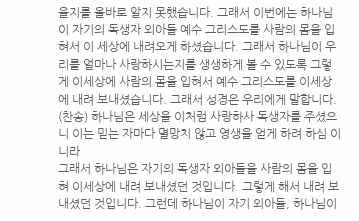을지를 올바로 알지 못했습니다. 그래서 이번에는 하나님이 자기의 독생자 외아들 예수 그리스도를 사람의 몸을 입혀서 이 세상에 내려오게 하셨습니다. 그래서 하나님이 우리를 얼마나 사랑하시는지를 생생하게 볼 수 있도록 그렇게 이세상에 사람의 몸을 입혀서 예수 그리스도를 이세상에 내려 보내셨습니다. 그래서 성경은 우리에게 말합니다.
(찬송) 하나님은 세상을 이처럼 사랑하사 독생자를 주셨으니 이는 믿는 자마다 멸망치 않고 영생을 얻게 하려 하심 이니라
그래서 하나님은 자기의 독생자 외아들을 사람의 몸을 입혀 이세상에 내려 보내셨던 것입니다. 그렇게 해서 내려 보내셨던 것입니다. 그런데 하나님이 자기 외아들, 하나님이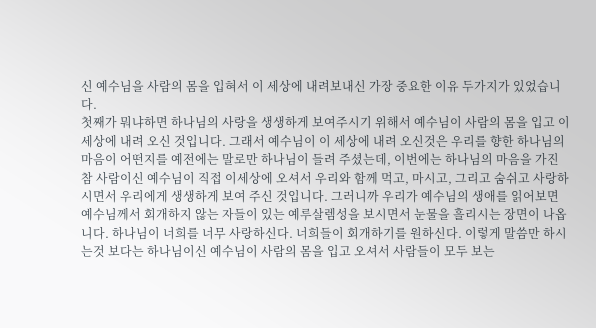신 예수님을 사람의 몸을 입혀서 이 세상에 내려보내신 가장 중요한 이유 두가지가 있었습니다.
첫째가 뭐냐하면 하나님의 사랑을 생생하게 보여주시기 위해서 예수님이 사람의 몸을 입고 이 세상에 내려 오신 것입니다. 그래서 예수님이 이 세상에 내려 오신것은 우리를 향한 하나님의 마음이 어떤지를 예전에는 말로만 하나님이 들려 주셨는데, 이번에는 하나님의 마음을 가진 참 사람이신 예수님이 직접 이세상에 오셔서 우리와 함께 먹고, 마시고, 그리고 숨쉬고 사랑하시면서 우리에게 생생하게 보여 주신 것입니다. 그러니까 우리가 예수님의 생애를 읽어보면 예수님께서 회개하지 않는 자들이 있는 예루살렘성을 보시면서 눈물을 흘리시는 장면이 나옵니다. 하나님이 너희를 너무 사랑하신다. 너희들이 회개하기를 원하신다. 이렇게 말씀만 하시는것 보다는 하나님이신 예수님이 사람의 몸을 입고 오셔서 사람들이 모두 보는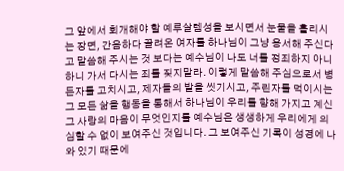그 앞에서 회개해야 할 예루살렘성을 보시면서 눈물을 흘리시는 장면, 간음하다 끌려온 여자를 하나님이 그냥 용서해 주신다고 말씀해 주시는 것 보다는 예수님이 나도 너를 정죄하지 아니하니 가서 다시는 죄를 짖지말라. 이렇게 말씀해 주심으로서 병든자를 고치시고, 제자들의 발을 씻기시고, 주린자를 먹이시는 그 모든 삶을 행동을 통해서 하나님이 우리를 향해 가지고 계신 그 사랑의 마음이 무엇인지를 예수님은 생생하게 우리에게 의심할 수 없이 보여주신 것입니다. 그 보여주신 기록이 성경에 나와 있기 때문에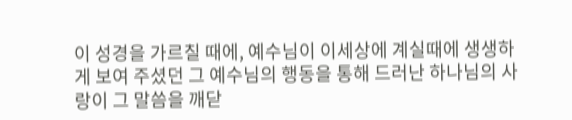이 성경을 가르칠 때에, 예수님이 이세상에 계실때에 생생하게 보여 주셨던 그 예수님의 행동을 통해 드러난 하나님의 사랑이 그 말씀을 깨닫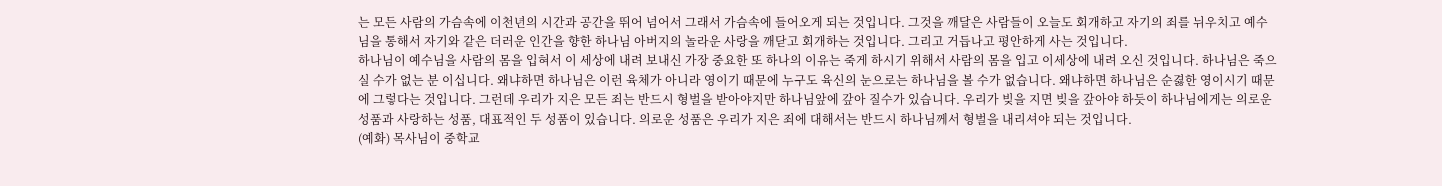는 모든 사람의 가슴속에 이천년의 시간과 공간을 뛰어 넘어서 그래서 가슴속에 들어오게 되는 것입니다. 그것을 깨달은 사람들이 오늘도 회개하고 자기의 죄를 뉘우치고 예수님을 통해서 자기와 같은 더러운 인간을 향한 하나님 아버지의 놀라운 사랑을 깨닫고 회개하는 것입니다. 그리고 거듭나고 평안하게 사는 것입니다.
하나님이 예수님을 사람의 몸을 입혀서 이 세상에 내려 보내신 가장 중요한 또 하나의 이유는 죽게 하시기 위해서 사람의 몸을 입고 이세상에 내려 오신 것입니다. 하나님은 죽으실 수가 없는 분 이십니다. 왜냐하면 하나님은 이런 육체가 아니라 영이기 때문에 누구도 육신의 눈으로는 하나님을 볼 수가 없습니다. 왜냐하면 하나님은 순겷한 영이시기 때문에 그렇다는 것입니다. 그런데 우리가 지은 모든 죄는 반드시 형벌을 받아야지만 하나님앞에 갚아 질수가 있습니다. 우리가 빚을 지면 빚을 갚아야 하듯이 하나님에게는 의로운 성품과 사랑하는 성품, 대표적인 두 성품이 있습니다. 의로운 성품은 우리가 지은 죄에 대해서는 반드시 하나님께서 형벌을 내리셔야 되는 것입니다.
(예화) 목사님이 중학교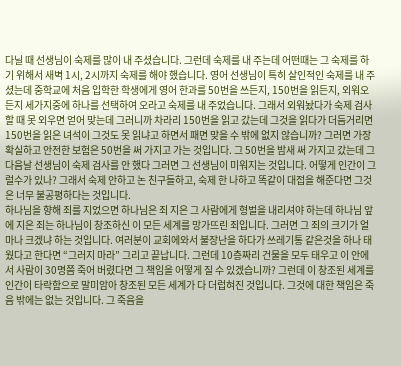다닐 때 선생님이 숙제를 많이 내 주셨습니다. 그런데 숙제를 내 주는데 어떤때는 그 숙제를 하기 위해서 새벽 1시, 2시까지 숙제를 해야 했습니다. 영어 선생님이 특히 살인적인 숙제를 내 주셨는데 중학교에 처음 입학한 학생에게 영어 한과를 50번을 쓰든지, 150번을 읽든지, 외워오든지 세가지중에 하나를 선택하여 오라고 숙제를 내 주었습니다. 그래서 외워놨다가 숙제 검사할 때 못 외우면 얻어 맞는데 그러니까 차라리 150번을 읽고 갔는데 그것을 읽다가 더듬거리면 150번을 읽은 녀석이 그것도 못 읽냐고 하면서 패면 맞을 수 밖에 없지 않습니까? 그러면 가장 확실하고 안전한 보험은 50번을 써 가지고 가는 것입니다. 그 50번을 밤새 써 가지고 갔는데 그 다음날 선생님이 숙제 검사를 안 했다 그러면 그 선생님이 미워지는 것입니다. 어떻게 인간이 그럴수가 있나? 그래서 숙제 안하고 논 친구들하고, 숙제 한 나하고 똑같이 대접을 해준다면 그것은 너무 불공평하다는 것입니다.
하나님을 향해 죄를 지었으면 하나님은 죄 지은 그 사람에게 형벌을 내리셔야 하는데 하나님 앞에 지은 죄는 하나님이 창조하신 이 모든 세계를 망가뜨린 죄입니다. 그러면 그 죄의 크기가 얼마나 크겠냐 하는 것입니다. 여러분이 교회에와서 불장난을 하다가 쓰레기통 같은것을 하나 태웠다고 한다면 “그러지 마라” 그리고 끝납니다. 그런데 10층짜리 건물을 모두 태우고 이 안에서 사람이 30명쯤 죽어 버렸다면 그 책임을 어떻게 질 수 있겠습니까? 그런데 이 창조된 세계를 인간이 타락함으로 말미암아 창조된 모든 세계가 다 더럽혀진 것입니다. 그것에 대한 책임은 죽음 밖에는 없는 것입니다. 그 죽음을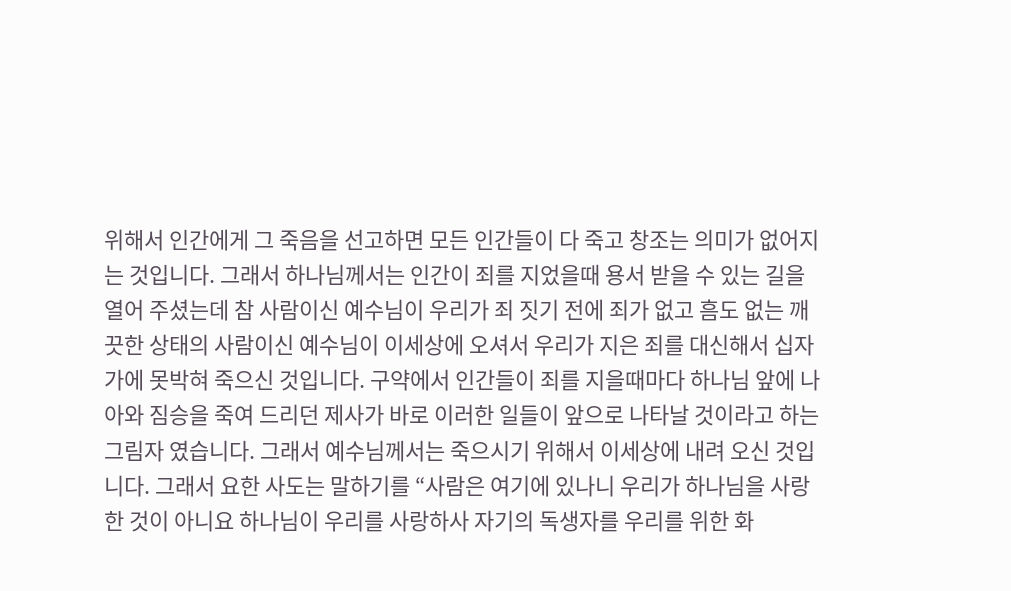위해서 인간에게 그 죽음을 선고하면 모든 인간들이 다 죽고 창조는 의미가 없어지는 것입니다. 그래서 하나님께서는 인간이 죄를 지었을때 용서 받을 수 있는 길을 열어 주셨는데 참 사람이신 예수님이 우리가 죄 짓기 전에 죄가 없고 흠도 없는 깨끗한 상태의 사람이신 예수님이 이세상에 오셔서 우리가 지은 죄를 대신해서 십자가에 못박혀 죽으신 것입니다. 구약에서 인간들이 죄를 지을때마다 하나님 앞에 나아와 짐승을 죽여 드리던 제사가 바로 이러한 일들이 앞으로 나타날 것이라고 하는 그림자 였습니다. 그래서 예수님께서는 죽으시기 위해서 이세상에 내려 오신 것입니다. 그래서 요한 사도는 말하기를 “사람은 여기에 있나니 우리가 하나님을 사랑한 것이 아니요 하나님이 우리를 사랑하사 자기의 독생자를 우리를 위한 화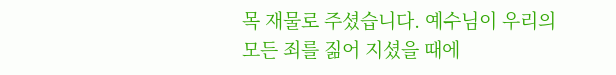목 재물로 주셨습니다. 예수님이 우리의 모든 죄를 짊어 지셨을 때에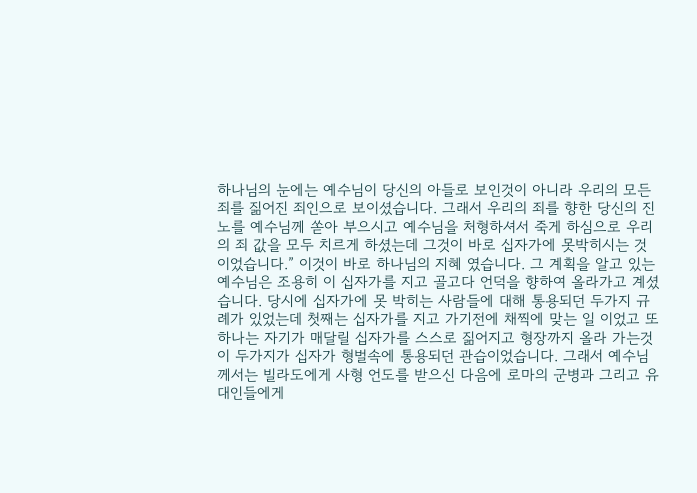하나님의 눈에는 예수님이 당신의 아들로 보인것이 아니라 우리의 모든 죄를 짊어진 죄인으로 보이셨습니다. 그래서 우리의 죄를 향한 당신의 진노를 예수님께 쏟아 부으시고 예수님을 처형하셔서 죽게 하심으로 우리의 죄 값을 모두 치르게 하셨는데 그것이 바로 십자가에 못박히시는 것이었습니다.” 이것이 바로 하나님의 지혜 였습니다. 그 계획을 알고 있는 예수님은 조용히 이 십자가를 지고 골고다 언덕을 향하여 올라가고 계셨습니다. 당시에 십자가에 못 박히는 사람들에 대해 통용되던 두가지 규례가 있었는데 첫째는 십자가를 지고 가기전에 채찍에 맞는 일 이었고 또 하나는 자기가 매달릴 십자가를 스스로 짊어지고 형장까지 올라 가는것 이 두가지가 십자가 형벌속에 통용되던 관습이었습니다. 그래서 예수님께서는 빌라도에게 사형 언도를 받으신 다음에 로마의 군병과 그리고 유대인들에게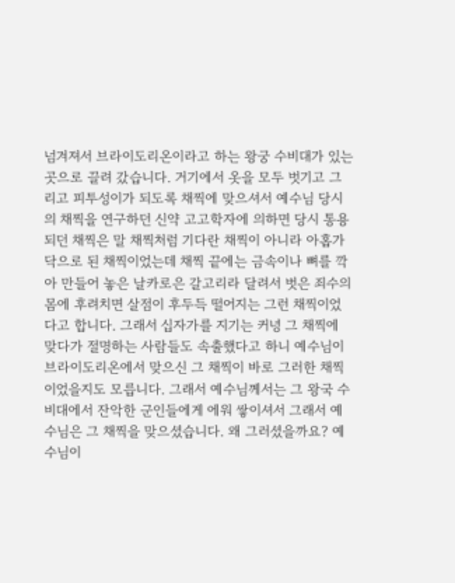넘겨져서 브라이도리온이라고 하는 왕궁 수비대가 있는 곳으로 끌려 갔습니다. 거기에서 옷을 모두 벗기고 그리고 피투성이가 되도록 채찍에 맞으셔서 예수님 당시의 채찍을 연구하던 신약 고고학자에 의하면 당시 통용되던 채찍은 말 채찍처럼 기다란 채찍이 아니라 아홉가닥으로 된 채찍이었는데 채찍 끝에는 금속이나 뼈를 깍아 만들어 놓은 날카로은 갈고리라 달려서 벗은 죄수의 몸에 후려치면 살점이 후두득 떨어지는 그런 채찍이었다고 합니다. 그래서 십자가를 지기는 커녕 그 채찍에 맞다가 절명하는 사람들도 속출했다고 하니 예수님이 브라이도리온에서 맞으신 그 채찍이 바로 그러한 채찍이었을지도 모릅니다. 그래서 예수님께서는 그 왕국 수비대에서 잔악한 군인들에게 에워 쌓이셔서 그래서 예수님은 그 채찍을 맞으셨습니다. 왜 그러셨을까요? 예수님이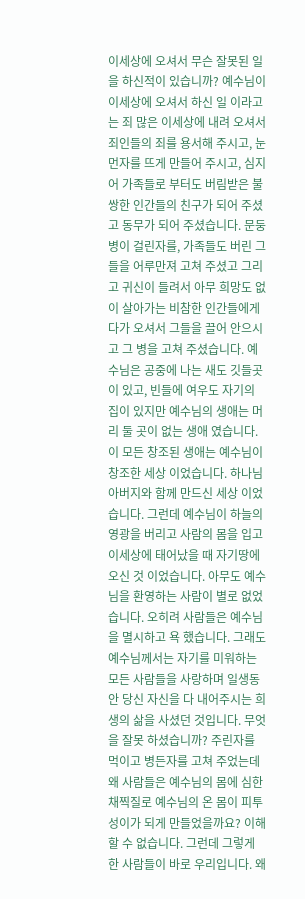이세상에 오셔서 무슨 잘못된 일을 하신적이 있습니까? 예수님이 이세상에 오셔서 하신 일 이라고는 죄 많은 이세상에 내려 오셔서 죄인들의 죄를 용서해 주시고, 눈먼자를 뜨게 만들어 주시고, 심지어 가족들로 부터도 버림받은 불쌍한 인간들의 친구가 되어 주셨고 동무가 되어 주셨습니다. 문둥병이 걸린자를, 가족들도 버린 그들을 어루만져 고쳐 주셨고 그리고 귀신이 들려서 아무 희망도 없이 살아가는 비참한 인간들에게 다가 오셔서 그들을 끌어 안으시고 그 병을 고쳐 주셨습니다. 예수님은 공중에 나는 새도 깃들곳이 있고, 빈들에 여우도 자기의 집이 있지만 예수님의 생애는 머리 둘 곳이 없는 생애 였습니다. 이 모든 창조된 생애는 예수님이 창조한 세상 이었습니다. 하나님 아버지와 함께 만드신 세상 이었습니다. 그런데 예수님이 하늘의 영광을 버리고 사람의 몸을 입고 이세상에 태어났을 때 자기땅에 오신 것 이었습니다. 아무도 예수님을 환영하는 사람이 별로 없었습니다. 오히려 사람들은 예수님을 멸시하고 욕 했습니다. 그래도 예수님께서는 자기를 미워하는 모든 사람들을 사랑하며 일생동안 당신 자신을 다 내어주시는 희생의 삶을 사셨던 것입니다. 무엇을 잘못 하셨습니까? 주린자를 먹이고 병든자를 고쳐 주었는데 왜 사람들은 예수님의 몸에 심한 채찍질로 예수님의 온 몸이 피투성이가 되게 만들었을까요? 이해할 수 없습니다. 그런데 그렇게 한 사람들이 바로 우리입니다. 왜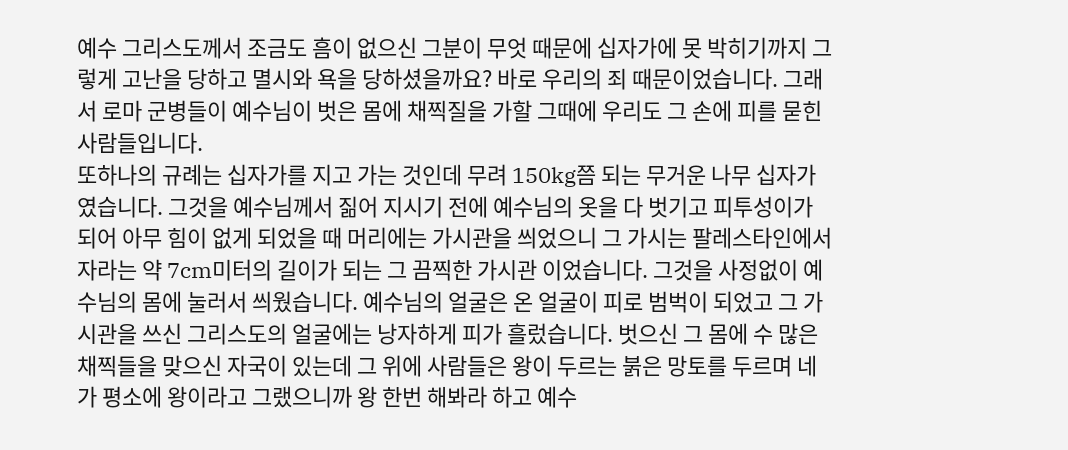예수 그리스도께서 조금도 흠이 없으신 그분이 무엇 때문에 십자가에 못 박히기까지 그렇게 고난을 당하고 멸시와 욕을 당하셨을까요? 바로 우리의 죄 때문이었습니다. 그래서 로마 군병들이 예수님이 벗은 몸에 채찍질을 가할 그때에 우리도 그 손에 피를 묻힌 사람들입니다.
또하나의 규례는 십자가를 지고 가는 것인데 무려 150kg쯤 되는 무거운 나무 십자가 였습니다. 그것을 예수님께서 짊어 지시기 전에 예수님의 옷을 다 벗기고 피투성이가 되어 아무 힘이 없게 되었을 때 머리에는 가시관을 씌었으니 그 가시는 팔레스타인에서 자라는 약 7cm미터의 길이가 되는 그 끔찍한 가시관 이었습니다. 그것을 사정없이 예수님의 몸에 눌러서 씌웠습니다. 예수님의 얼굴은 온 얼굴이 피로 범벅이 되었고 그 가시관을 쓰신 그리스도의 얼굴에는 낭자하게 피가 흘렀습니다. 벗으신 그 몸에 수 많은 채찍들을 맞으신 자국이 있는데 그 위에 사람들은 왕이 두르는 붉은 망토를 두르며 네가 평소에 왕이라고 그랬으니까 왕 한번 해봐라 하고 예수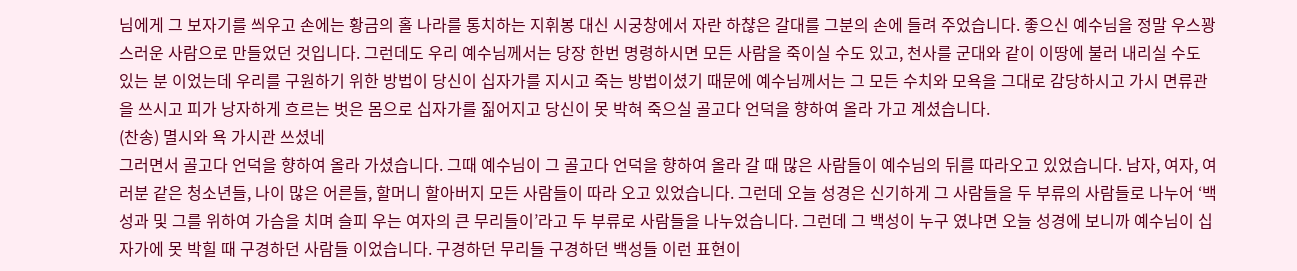님에게 그 보자기를 씌우고 손에는 황금의 홀 나라를 통치하는 지휘봉 대신 시궁창에서 자란 하챦은 갈대를 그분의 손에 들려 주었습니다. 좋으신 예수님을 정말 우스꽝스러운 사람으로 만들었던 것입니다. 그런데도 우리 예수님께서는 당장 한번 명령하시면 모든 사람을 죽이실 수도 있고, 천사를 군대와 같이 이땅에 불러 내리실 수도 있는 분 이었는데 우리를 구원하기 위한 방법이 당신이 십자가를 지시고 죽는 방법이셨기 때문에 예수님께서는 그 모든 수치와 모욕을 그대로 감당하시고 가시 면류관을 쓰시고 피가 낭자하게 흐르는 벗은 몸으로 십자가를 짊어지고 당신이 못 박혀 죽으실 골고다 언덕을 향하여 올라 가고 계셨습니다.
(찬송) 멸시와 욕 가시관 쓰셨네
그러면서 골고다 언덕을 향하여 올라 가셨습니다. 그때 예수님이 그 골고다 언덕을 향하여 올라 갈 때 많은 사람들이 예수님의 뒤를 따라오고 있었습니다. 남자, 여자, 여러분 같은 청소년들, 나이 많은 어른들, 할머니 할아버지 모든 사람들이 따라 오고 있었습니다. 그런데 오늘 성경은 신기하게 그 사람들을 두 부류의 사람들로 나누어 ‘백성과 및 그를 위하여 가슴을 치며 슬피 우는 여자의 큰 무리들이’라고 두 부류로 사람들을 나누었습니다. 그런데 그 백성이 누구 였냐면 오늘 성경에 보니까 예수님이 십자가에 못 박힐 때 구경하던 사람들 이었습니다. 구경하던 무리들 구경하던 백성들 이런 표현이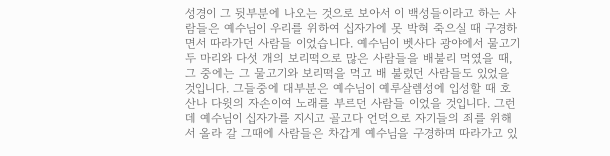성경이 그 뒷부분에 나오는 것으로 보아서 이 백성들이라고 하는 사람들은 예수님이 우리를 위하여 십자가에 못 박혀 죽으실 때 구경하면서 따라가던 사람들 이었습니다. 예수님이 벳사다 광야에서 물고기 두 마리와 다섯 개의 보리떡으로 많은 사람들을 배불리 먹였을 때, 그 중에는 그 물고기와 보리떡을 먹고 배 불렀던 사람들도 있었을 것입니다. 그들중에 대부분은 예수님이 예루살렘성에 입성할 때 호산나 다윗의 자손이여 노래를 부르던 사람들 이었을 것입니다. 그런데 예수님이 십자가를 지시고 골고다 언덕으로 자기들의 죄를 위해서 올라 갈 그때에 사람들은 차갑게 예수님을 구경하며 따라가고 있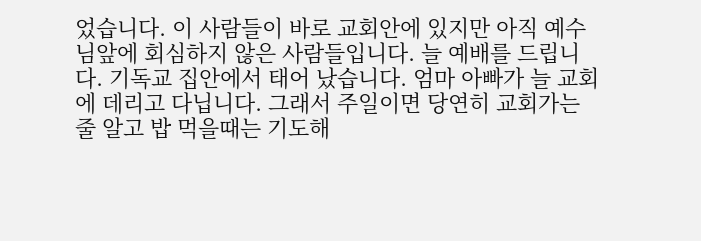었습니다. 이 사람들이 바로 교회안에 있지만 아직 예수님앞에 회심하지 않은 사람들입니다. 늘 예배를 드립니다. 기독교 집안에서 태어 났습니다. 엄마 아빠가 늘 교회에 데리고 다닙니다. 그래서 주일이면 당연히 교회가는 줄 알고 밥 먹을때는 기도해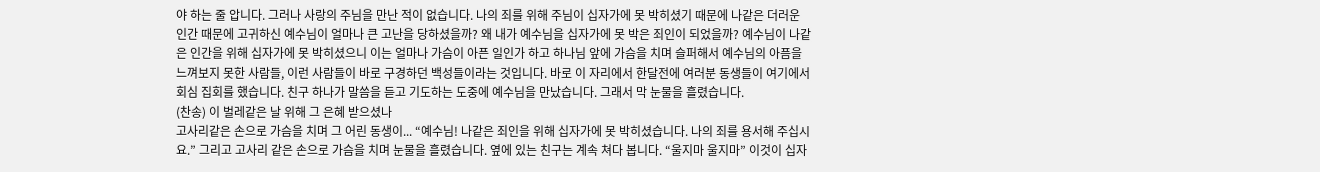야 하는 줄 압니다. 그러나 사랑의 주님을 만난 적이 없습니다. 나의 죄를 위해 주님이 십자가에 못 박히셨기 때문에 나같은 더러운 인간 때문에 고귀하신 예수님이 얼마나 큰 고난을 당하셨을까? 왜 내가 예수님을 십자가에 못 박은 죄인이 되었을까? 예수님이 나같은 인간을 위해 십자가에 못 박히셨으니 이는 얼마나 가슴이 아픈 일인가 하고 하나님 앞에 가슴을 치며 슬퍼해서 예수님의 아픔을 느껴보지 못한 사람들, 이런 사람들이 바로 구경하던 백성들이라는 것입니다. 바로 이 자리에서 한달전에 여러분 동생들이 여기에서 회심 집회를 했습니다. 친구 하나가 말씀을 듣고 기도하는 도중에 예수님을 만났습니다. 그래서 막 눈물을 흘렸습니다.
(찬송) 이 벌레같은 날 위해 그 은혜 받으셨나
고사리같은 손으로 가슴을 치며 그 어린 동생이... “예수님! 나같은 죄인을 위해 십자가에 못 박히셨습니다. 나의 죄를 용서해 주십시요.” 그리고 고사리 같은 손으로 가슴을 치며 눈물을 흘렸습니다. 옆에 있는 친구는 계속 쳐다 봅니다. “울지마 울지마” 이것이 십자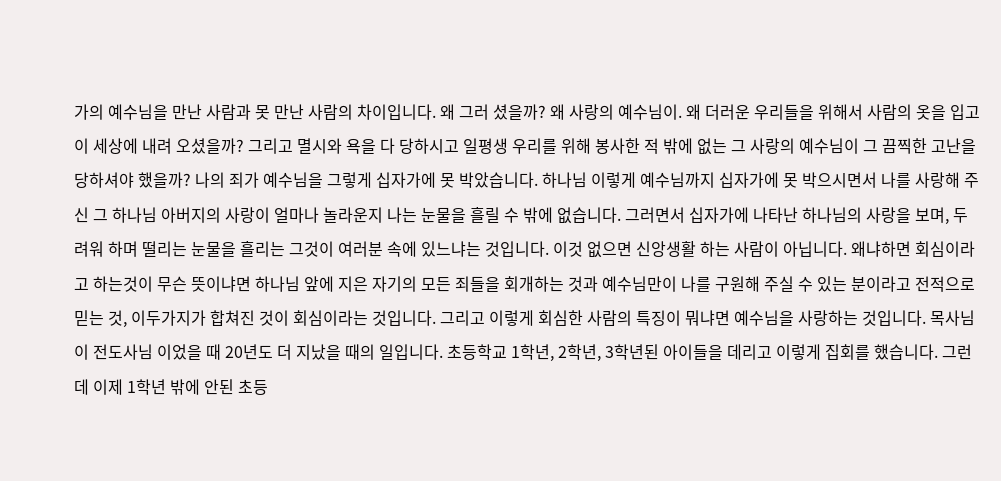가의 예수님을 만난 사람과 못 만난 사람의 차이입니다. 왜 그러 셨을까? 왜 사랑의 예수님이. 왜 더러운 우리들을 위해서 사람의 옷을 입고 이 세상에 내려 오셨을까? 그리고 멸시와 욕을 다 당하시고 일평생 우리를 위해 봉사한 적 밖에 없는 그 사랑의 예수님이 그 끔찍한 고난을 당하셔야 했을까? 나의 죄가 예수님을 그렇게 십자가에 못 박았습니다. 하나님 이렇게 예수님까지 십자가에 못 박으시면서 나를 사랑해 주신 그 하나님 아버지의 사랑이 얼마나 놀라운지 나는 눈물을 흘릴 수 밖에 없습니다. 그러면서 십자가에 나타난 하나님의 사랑을 보며, 두려워 하며 떨리는 눈물을 흘리는 그것이 여러분 속에 있느냐는 것입니다. 이것 없으면 신앙생활 하는 사람이 아닙니다. 왜냐하면 회심이라고 하는것이 무슨 뜻이냐면 하나님 앞에 지은 자기의 모든 죄들을 회개하는 것과 예수님만이 나를 구원해 주실 수 있는 분이라고 전적으로 믿는 것, 이두가지가 합쳐진 것이 회심이라는 것입니다. 그리고 이렇게 회심한 사람의 특징이 뭐냐면 예수님을 사랑하는 것입니다. 목사님이 전도사님 이었을 때 20년도 더 지났을 때의 일입니다. 초등학교 1학년, 2학년, 3학년된 아이들을 데리고 이렇게 집회를 했습니다. 그런데 이제 1학년 밖에 안된 초등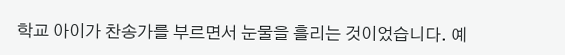학교 아이가 찬송가를 부르면서 눈물을 흘리는 것이었습니다. 예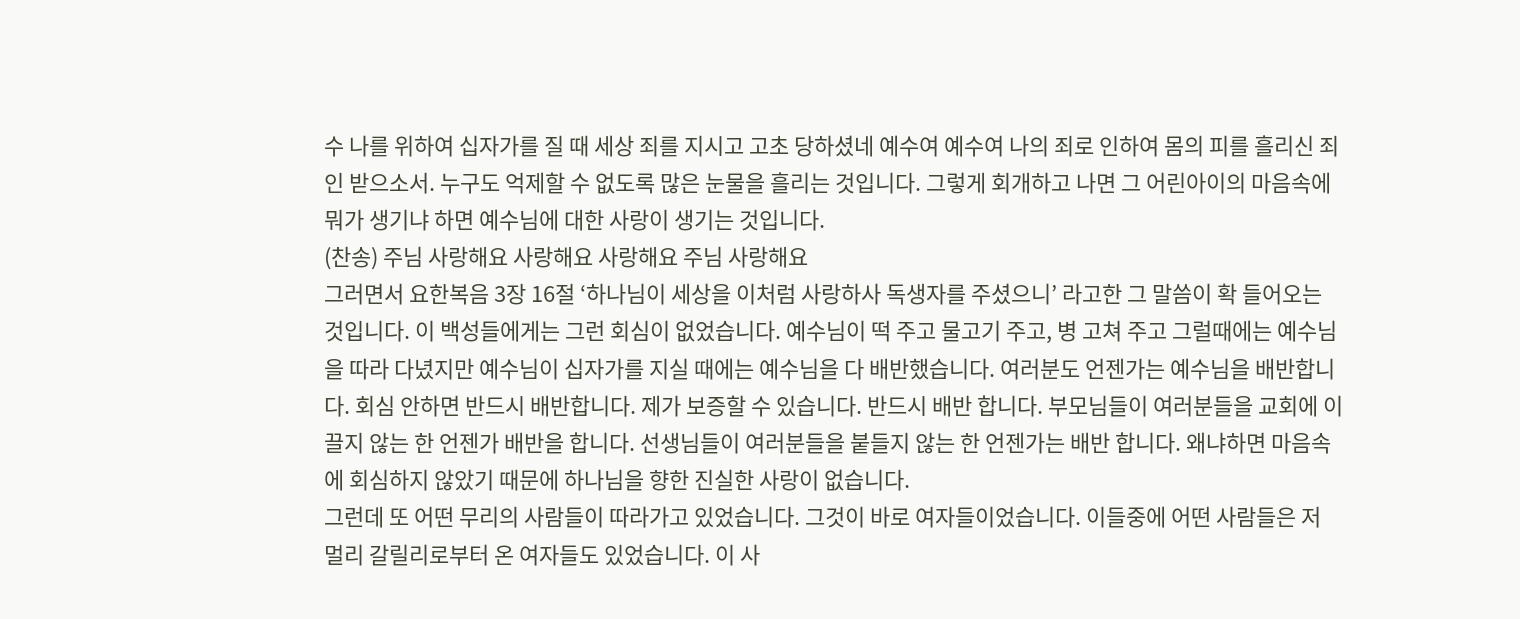수 나를 위하여 십자가를 질 때 세상 죄를 지시고 고초 당하셨네 예수여 예수여 나의 죄로 인하여 몸의 피를 흘리신 죄인 받으소서. 누구도 억제할 수 없도록 많은 눈물을 흘리는 것입니다. 그렇게 회개하고 나면 그 어린아이의 마음속에 뭐가 생기냐 하면 예수님에 대한 사랑이 생기는 것입니다.
(찬송) 주님 사랑해요 사랑해요 사랑해요 주님 사랑해요
그러면서 요한복음 3장 16절 ‘하나님이 세상을 이처럼 사랑하사 독생자를 주셨으니’ 라고한 그 말씀이 확 들어오는 것입니다. 이 백성들에게는 그런 회심이 없었습니다. 예수님이 떡 주고 물고기 주고, 병 고쳐 주고 그럴때에는 예수님을 따라 다녔지만 예수님이 십자가를 지실 때에는 예수님을 다 배반했습니다. 여러분도 언젠가는 예수님을 배반합니다. 회심 안하면 반드시 배반합니다. 제가 보증할 수 있습니다. 반드시 배반 합니다. 부모님들이 여러분들을 교회에 이끌지 않는 한 언젠가 배반을 합니다. 선생님들이 여러분들을 붙들지 않는 한 언젠가는 배반 합니다. 왜냐하면 마음속에 회심하지 않았기 때문에 하나님을 향한 진실한 사랑이 없습니다.
그런데 또 어떤 무리의 사람들이 따라가고 있었습니다. 그것이 바로 여자들이었습니다. 이들중에 어떤 사람들은 저 멀리 갈릴리로부터 온 여자들도 있었습니다. 이 사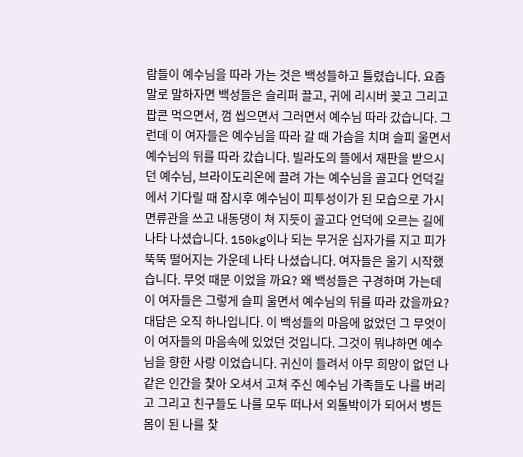람들이 예수님을 따라 가는 것은 백성들하고 틀렸습니다. 요즘 말로 말하자면 백성들은 슬리퍼 끌고, 귀에 리시버 꽂고 그리고 팝콘 먹으면서, 껌 씹으면서 그러면서 예수님 따라 갔습니다. 그런데 이 여자들은 예수님을 따라 갈 때 가슴을 치며 슬피 울면서 예수님의 뒤를 따라 갔습니다. 빌라도의 뜰에서 재판을 받으시던 예수님, 브라이도리온에 끌려 가는 예수님을 골고다 언덕길에서 기다릴 때 잠시후 예수님이 피투성이가 된 모습으로 가시 면류관을 쓰고 내동댕이 쳐 지듯이 골고다 언덕에 오르는 길에 나타 나셨습니다. 150kg이나 되는 무거운 십자가를 지고 피가 뚝뚝 떨어지는 가운데 나타 나셨습니다. 여자들은 울기 시작했습니다. 무엇 때문 이었을 까요? 왜 백성들은 구경하며 가는데 이 여자들은 그렇게 슬피 울면서 예수님의 뒤를 따라 갔을까요? 대답은 오직 하나입니다. 이 백성들의 마음에 없었던 그 무엇이 이 여자들의 마음속에 있었던 것입니다. 그것이 뭐냐하면 예수님을 향한 사랑 이었습니다. 귀신이 들려서 아무 희망이 없던 나 같은 인간을 찿아 오셔서 고쳐 주신 예수님 가족들도 나를 버리고 그리고 친구들도 나를 모두 떠나서 외톨박이가 되어서 병든 몸이 된 나를 찿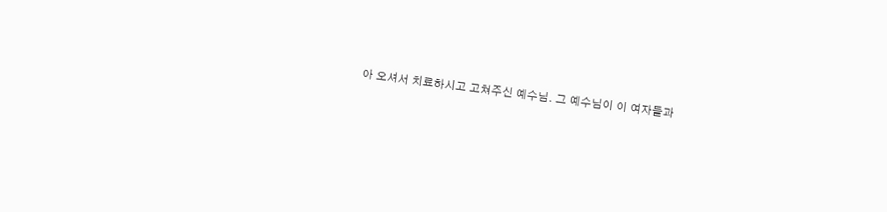아 오셔서 치료하시고 고쳐주신 예수님. 그 예수님이 이 여자들과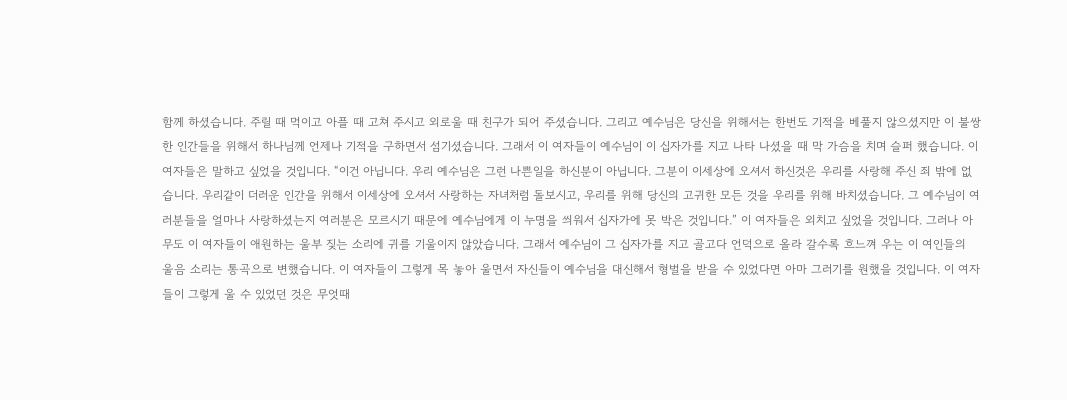함께 하셨습니다. 주릴 때 먹이고 아플 때 고쳐 주시고 외로울 때 친구가 되어 주셨습니다. 그리고 예수님은 당신을 위해서는 한번도 기적을 베풀지 않으셨지만 이 불쌍한 인간들을 위해서 하나님께 언제나 기적을 구하면서 섬기셨습니다. 그래서 이 여자들이 예수님이 이 십자가를 지고 나타 나셨을 때 막 가슴을 치며 슬퍼 했습니다. 이 여자들은 말하고 싶었을 것입니다. “이건 아닙니다. 우리 예수님은 그런 나쁜일을 하신분이 아닙니다. 그분이 이세상에 오셔서 하신것은 우리를 사랑해 주신 죄 밖에 없습니다. 우리같이 더러운 인간을 위해서 이세상에 오셔서 사랑하는 자녀처럼 돌보시고, 우리를 위해 당신의 고귀한 모든 것을 우리를 위해 바치셨습니다. 그 예수님이 여러분들을 얼마나 사랑하셨는지 여러분은 모르시기 때문에 예수님에게 이 누명을 씌워서 십자가에 못 박은 것입니다.” 이 여자들은 외치고 싶었을 것입니다. 그러나 아무도 이 여자들이 애원하는 울부 짖는 소리에 귀를 기울이지 않았습니다. 그래서 예수님이 그 십자가를 지고 골고다 언덕으로 올라 갈수록 흐느껴 우는 이 여인들의 울음 소리는 통곡으로 변했습니다. 이 여자들이 그렇게 목 놓아 울면서 자신들이 예수님을 대신해서 형벌을 받을 수 있었다면 아마 그러기를 원했을 것입니다. 이 여자들이 그렇게 울 수 있었던 것은 무엇때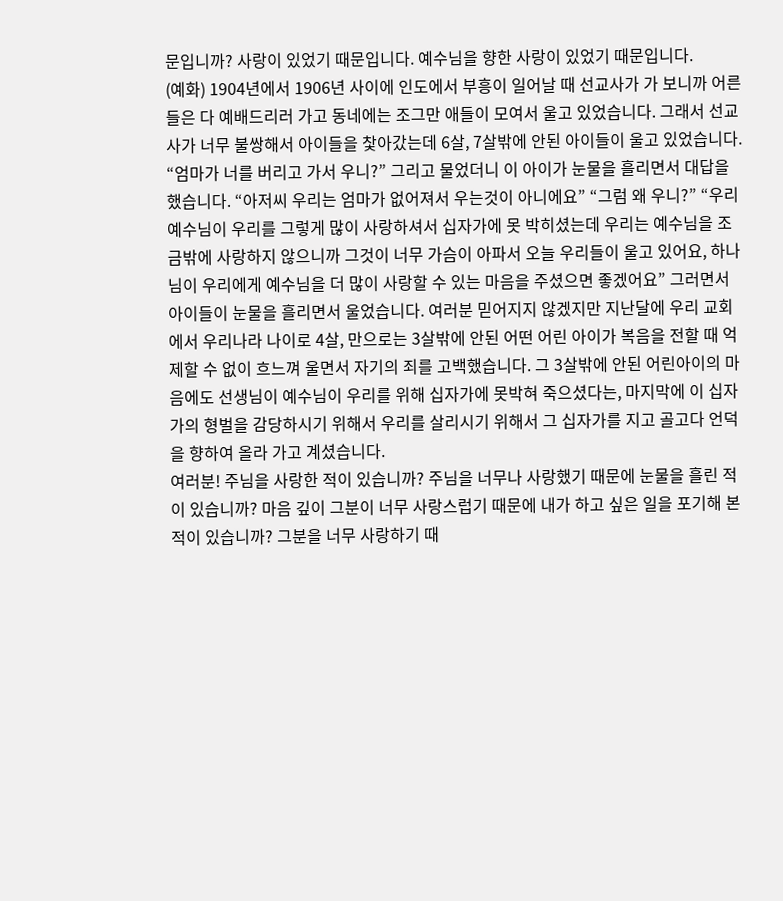문입니까? 사랑이 있었기 때문입니다. 예수님을 향한 사랑이 있었기 때문입니다.
(예화) 1904년에서 1906년 사이에 인도에서 부흥이 일어날 때 선교사가 가 보니까 어른들은 다 예배드리러 가고 동네에는 조그만 애들이 모여서 울고 있었습니다. 그래서 선교사가 너무 불쌍해서 아이들을 찿아갔는데 6살, 7살밖에 안된 아이들이 울고 있었습니다. “엄마가 너를 버리고 가서 우니?” 그리고 물었더니 이 아이가 눈물을 흘리면서 대답을 했습니다. “아저씨 우리는 엄마가 없어져서 우는것이 아니에요” “그럼 왜 우니?” “우리 예수님이 우리를 그렇게 많이 사랑하셔서 십자가에 못 박히셨는데 우리는 예수님을 조금밖에 사랑하지 않으니까 그것이 너무 가슴이 아파서 오늘 우리들이 울고 있어요, 하나님이 우리에게 예수님을 더 많이 사랑할 수 있는 마음을 주셨으면 좋겠어요” 그러면서 아이들이 눈물을 흘리면서 울었습니다. 여러분 믿어지지 않겠지만 지난달에 우리 교회에서 우리나라 나이로 4살, 만으로는 3살밖에 안된 어떤 어린 아이가 복음을 전할 때 억제할 수 없이 흐느껴 울면서 자기의 죄를 고백했습니다. 그 3살밖에 안된 어린아이의 마음에도 선생님이 예수님이 우리를 위해 십자가에 못박혀 죽으셨다는, 마지막에 이 십자가의 형벌을 감당하시기 위해서 우리를 살리시기 위해서 그 십자가를 지고 골고다 언덕을 향하여 올라 가고 계셨습니다.
여러분! 주님을 사랑한 적이 있습니까? 주님을 너무나 사랑했기 때문에 눈물을 흘린 적이 있습니까? 마음 깊이 그분이 너무 사랑스럽기 때문에 내가 하고 싶은 일을 포기해 본적이 있습니까? 그분을 너무 사랑하기 때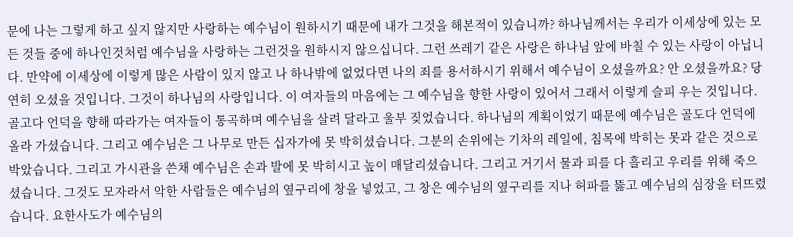문에 나는 그렇게 하고 싶지 않지만 사랑하는 예수님이 원하시기 때문에 내가 그것을 해본적이 있습니까? 하나님께서는 우리가 이세상에 있는 모든 것들 중에 하나인것처럼 예수님을 사랑하는 그런것을 원하시지 않으십니다. 그런 쓰레기 같은 사랑은 하나님 앞에 바칠 수 있는 사랑이 아닙니다. 만약에 이세상에 이렇게 많은 사람이 있지 않고 나 하나밖에 없었다면 나의 죄를 용서하시기 위해서 예수님이 오셨을까요? 안 오셨을까요? 당연히 오셨을 것입니다. 그것이 하나님의 사랑입니다. 이 여자들의 마음에는 그 예수님을 향한 사랑이 있어서 그래서 이렇게 슬피 우는 것입니다. 골고다 언덕을 향해 따라가는 여자들이 통곡하며 예수님을 살려 달라고 울부 짖었습니다. 하나님의 계획이었기 때문에 예수님은 골도다 언덕에 올라 가셨습니다. 그리고 예수님은 그 나무로 만든 십자가에 못 박히셨습니다. 그분의 손위에는 기차의 레일에, 침목에 박히는 못과 같은 것으로 박았습니다. 그리고 가시관을 쓴채 예수님은 손과 발에 못 박히시고 높이 매달리셨습니다. 그리고 거기서 물과 피를 다 흘리고 우리를 위해 죽으셨습니다. 그것도 모자라서 악한 사람들은 예수님의 옆구리에 창을 넣었고, 그 창은 예수님의 옆구리를 지나 허파를 뚫고 예수님의 심장을 터뜨렸습니다. 요한사도가 예수님의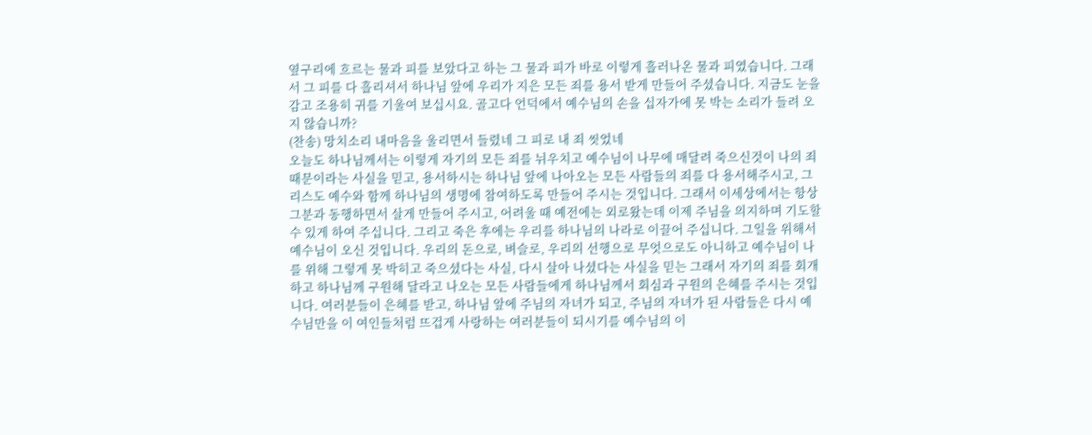옆구리에 흐르는 물과 피를 보았다고 하는 그 물과 피가 바로 이렇게 흘러나온 물과 피였습니다. 그래서 그 피를 다 흘리셔서 하나님 앞에 우리가 지은 모든 죄를 용서 받게 만들어 주셨습니다. 지금도 눈을 감고 조용히 귀를 기울여 보십시요. 골고다 언덕에서 예수님의 손을 십자가에 못 박는 소리가 들려 오지 않습니까?
(찬송) 망치소리 내마음을 울리면서 들렸네 그 피로 내 죄 씻었네
오늘도 하나님께서는 이렇게 자기의 모든 죄를 뉘우치고 예수님이 나무에 매달려 죽으신것이 나의 죄 때문이라는 사실을 믿고, 용서하시는 하나님 앞에 나아오는 모든 사람들의 죄를 다 용서해주시고, 그리스도 예수와 함께 하나님의 생명에 참여하도록 만들어 주시는 것입니다. 그래서 이세상에서는 항상 그분과 동행하면서 살게 만들어 주시고, 어려울 때 예전에는 외로왔는데 이제 주님을 의지하며 기도할 수 있게 하여 주십니다. 그리고 죽은 후에는 우리를 하나님의 나라로 이끌어 주십니다. 그일을 위해서 예수님이 오신 것입니다. 우리의 돈으로, 벼슬로, 우리의 선행으로 무엇으로도 아니하고 예수님이 나를 위해 그렇게 못 박히고 죽으셨다는 사실, 다시 살아 나셨다는 사실을 믿는 그래서 자기의 죄를 회개하고 하나님께 구원해 달라고 나오는 모든 사람들에게 하나님께서 회심과 구원의 은혜를 주시는 것입니다. 여러분들이 은혜를 받고, 하나님 앞에 주님의 자녀가 되고, 주님의 자녀가 된 사람들은 다시 예수님만을 이 여인들처럼 뜨겁게 사랑하는 여러분들이 되시기를 예수님의 이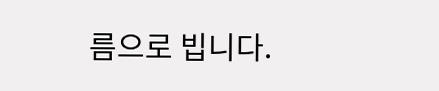름으로 빕니다.